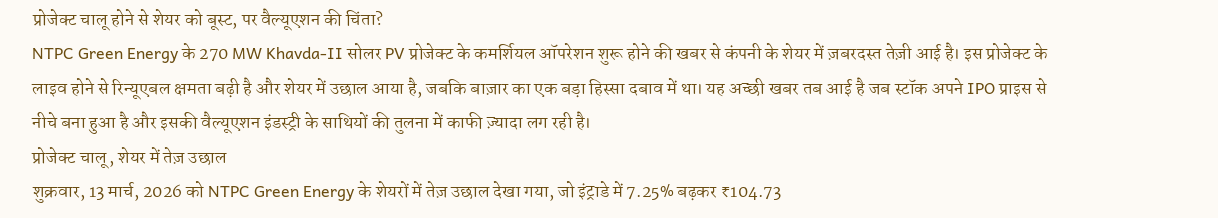प्रोजेक्ट चालू होने से शेयर को बूस्ट, पर वैल्यूएशन की चिंता?
NTPC Green Energy के 270 MW Khavda-II सोलर PV प्रोजेक्ट के कमर्शियल ऑपरेशन शुरू होने की खबर से कंपनी के शेयर में ज़बरदस्त तेज़ी आई है। इस प्रोजेक्ट के लाइव होने से रिन्यूएबल क्षमता बढ़ी है और शेयर में उछाल आया है, जबकि बाज़ार का एक बड़ा हिस्सा दबाव में था। यह अच्छी खबर तब आई है जब स्टॉक अपने IPO प्राइस से नीचे बना हुआ है और इसकी वैल्यूएशन इंडस्ट्री के साथियों की तुलना में काफी ज़्यादा लग रही है।
प्रोजेक्ट चालू, शेयर में तेज़ उछाल
शुक्रवार, 13 मार्च, 2026 को NTPC Green Energy के शेयरों में तेज़ उछाल देखा गया, जो इंट्राडे में 7.25% बढ़कर ₹104.73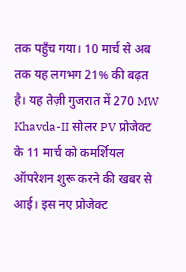तक पहुँच गया। 10 मार्च से अब तक यह लगभग 21% की बढ़त है। यह तेज़ी गुजरात में 270 MW Khavda-II सोलर PV प्रोजेक्ट के 11 मार्च को कमर्शियल ऑपरेशन शुरू करने की खबर से आई। इस नए प्रोजेक्ट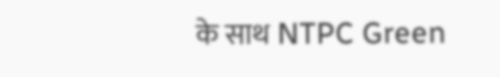के साथ NTPC Green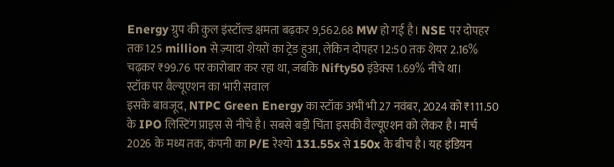Energy ग्रुप की कुल इंस्टॉल्ड क्षमता बढ़कर 9,562.68 MW हो गई है। NSE पर दोपहर तक 125 million से ज़्यादा शेयरों का ट्रेड हुआ, लेकिन दोपहर 12:50 तक शेयर 2.16% चढ़कर ₹99.76 पर कारोबार कर रहा था, जबकि Nifty50 इंडेक्स 1.69% नीचे था।
स्टॉक पर वैल्यूएशन का भारी सवाल
इसके बावजूद, NTPC Green Energy का स्टॉक अभी भी 27 नवंबर, 2024 को ₹111.50 के IPO लिस्टिंग प्राइस से नीचे है। सबसे बड़ी चिंता इसकी वैल्यूएशन को लेकर है। मार्च 2026 के मध्य तक, कंपनी का P/E रेश्यो 131.55x से 150x के बीच है। यह इंडियन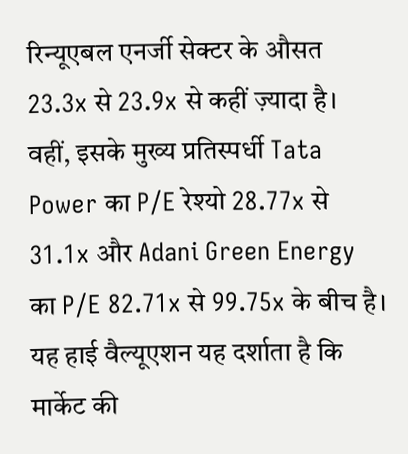रिन्यूएबल एनर्जी सेक्टर के औसत 23.3x से 23.9x से कहीं ज़्यादा है। वहीं, इसके मुख्य प्रतिस्पर्धी Tata Power का P/E रेश्यो 28.77x से 31.1x और Adani Green Energy का P/E 82.71x से 99.75x के बीच है। यह हाई वैल्यूएशन यह दर्शाता है कि मार्केट की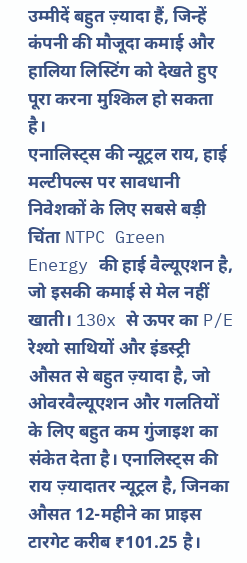उम्मीदें बहुत ज़्यादा हैं, जिन्हें कंपनी की मौजूदा कमाई और हालिया लिस्टिंग को देखते हुए पूरा करना मुश्किल हो सकता है।
एनालिस्ट्स की न्यूट्रल राय, हाई मल्टीपल्स पर सावधानी
निवेशकों के लिए सबसे बड़ी चिंता NTPC Green Energy की हाई वैल्यूएशन है, जो इसकी कमाई से मेल नहीं खाती। 130x से ऊपर का P/E रेश्यो साथियों और इंडस्ट्री औसत से बहुत ज़्यादा है, जो ओवरवैल्यूएशन और गलतियों के लिए बहुत कम गुंजाइश का संकेत देता है। एनालिस्ट्स की राय ज़्यादातर न्यूट्रल है, जिनका औसत 12-महीने का प्राइस टारगेट करीब ₹101.25 है।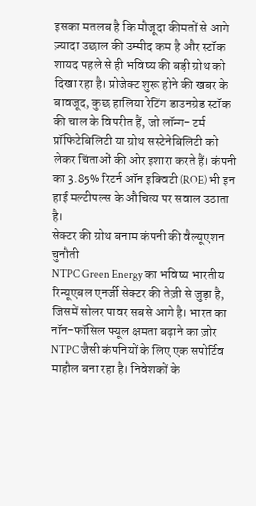इसका मतलब है कि मौजूदा कीमतों से आगे ज़्यादा उछाल की उम्मीद कम है और स्टॉक शायद पहले से ही भविष्य की बड़ी ग्रोथ को दिखा रहा है। प्रोजेक्ट शुरू होने की खबर के बावजूद, कुछ हालिया रेटिंग डाउनग्रेड स्टॉक की चाल के विपरीत हैं, जो लॉन्ग- टर्म प्रॉफिटेबिलिटी या ग्रोथ सस्टेनेबिलिटी को लेकर चिंताओं की ओर इशारा करते हैं। कंपनी का 3.85% रिटर्न ऑन इक्विटी (ROE) भी इन हाई मल्टीपल्स के औचित्य पर सवाल उठाता है।
सेक्टर की ग्रोथ बनाम कंपनी की वैल्यूएशन चुनौती
NTPC Green Energy का भविष्य भारतीय रिन्यूएबल एनर्जी सेक्टर की तेज़ी से जुड़ा है, जिसमें सोलर पावर सबसे आगे है। भारत का नॉन-फॉसिल फ्यूल क्षमता बढ़ाने का ज़ोर NTPC जैसी कंपनियों के लिए एक सपोर्टिव माहौल बना रहा है। निवेशकों के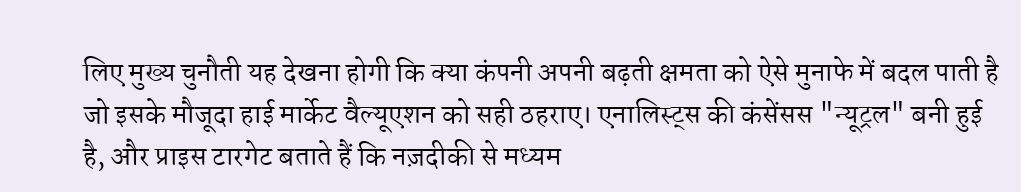लिए मुख्य चुनौती यह देखना होगी कि क्या कंपनी अपनी बढ़ती क्षमता को ऐसे मुनाफे में बदल पाती है जो इसके मौजूदा हाई मार्केट वैल्यूएशन को सही ठहराए। एनालिस्ट्स की कंसेंसस "न्यूट्रल" बनी हुई है, और प्राइस टारगेट बताते हैं कि नज़दीकी से मध्यम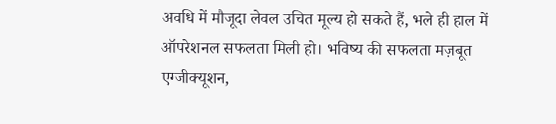अवधि में मौजूदा लेवल उचित मूल्य हो सकते हैं, भले ही हाल में ऑपरेशनल सफलता मिली हो। भविष्य की सफलता मज़बूत एग्जीक्यूशन,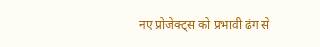नए प्रोजेक्ट्स को प्रभावी ढंग से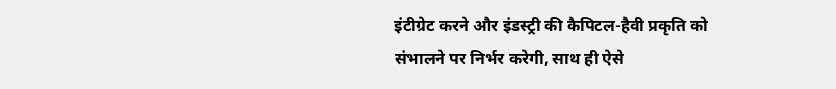इंटीग्रेट करने और इंडस्ट्री की कैपिटल-हैवी प्रकृति को संभालने पर निर्भर करेगी, साथ ही ऐसे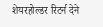शेयरहोल्डर रिटर्न देने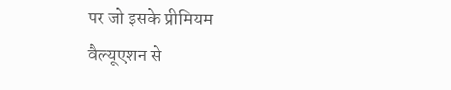पर जो इसके प्रीमियम वैल्यूएशन से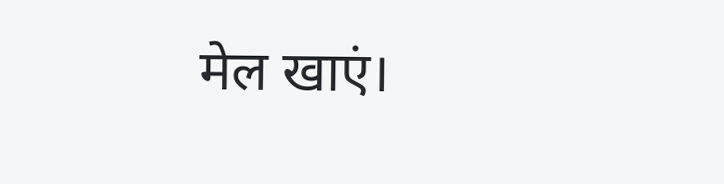मेल खाएं।